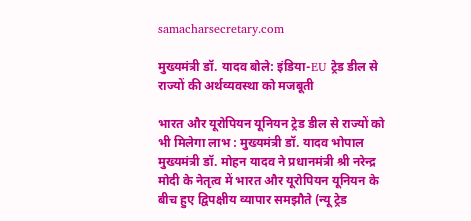samacharsecretary.com

मुख्यमंत्री डॉ. यादव बोले: इंडिया-EU ट्रेड डील से राज्यों की अर्थव्यवस्था को मजबूती

भारत और यूरोपियन यूनियन ट्रेड डील से राज्यों को भी मिलेगा लाभ : मुख्यमंत्री डॉ. यादव भोपाल मुख्यमंत्री डॉ. मोहन यादव ने प्रधानमंत्री श्री नरेन्द्र मोदी के नेतृत्व में भारत और यूरोपियन यूनियन के बीच हुए द्विपक्षीय व्यापार समझौते (न्यू ट्रेड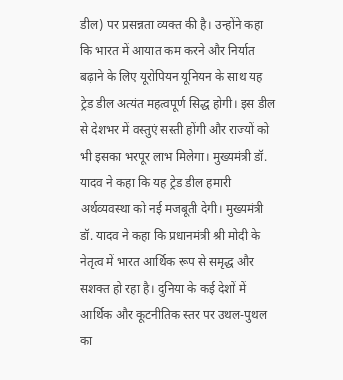डील) पर प्रसन्नता व्यक्त की है। उन्होंने कहा कि भारत में आयात कम करने और निर्यात बढ़ाने के लिए यूरोपियन यूनियन के साथ यह ट्रेड डील अत्यंत महत्वपूर्ण सिद्ध होगी। इस डील से देशभर में वस्तुएं सस्ती होंगी और राज्यों को भी इसका भरपूर लाभ मिलेगा। मुख्यमंत्री डॉ. यादव ने कहा कि यह ट्रेड डील हमारी अर्थव्यवस्था को नई मजबूती देगी। मुख्यमंत्री डॉ. यादव ने कहा कि प्रधानमंत्री श्री मोदी के नेतृत्व में भारत आर्थिक रूप से समृद्ध और सशक्त हो रहा है। दुनिया के कई देशों में आर्थिक और कूटनीतिक स्तर पर उथल-पुथल का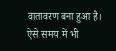वातावरण बना हुआ है। ऐसे समय में भी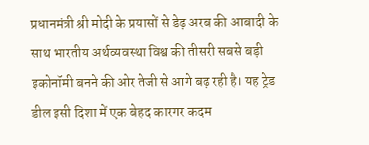प्रधानमंत्री श्री मोदी के प्रयासों से डेढ़ अरब की आबादी के साथ भारतीय अर्थव्यवस्था विश्व की तीसरी सबसे बड़ी इकोनॉमी बनने की ओर तेजी से आगे बढ़ रही है। यह ट्रेड डील इसी दिशा में एक बेहद कारगर कदम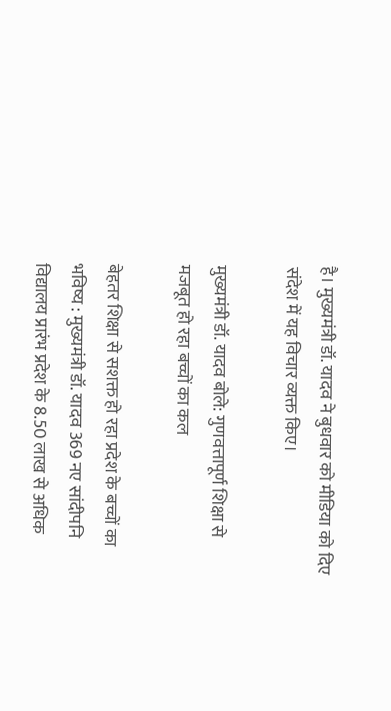है। मुख्यमंत्री डॉ. यादव ने बुधवार को मीडिया को दिए संदेश में यह विचार व्यक्त किए।

मुख्यमंत्री डॉ. यादव बोले: गुणवत्तापूर्ण शिक्षा से मजबूत हो रहा बच्चों का कल

बेहतर शिक्षा से सशक्त हो रहा प्रदेश के बच्चों का भविष्य : मुख्यमंत्री डॉ. यादव 369 नए सांदीपनि विद्यालय प्रारंभ प्रदेश के 8.50 लाख से अधिक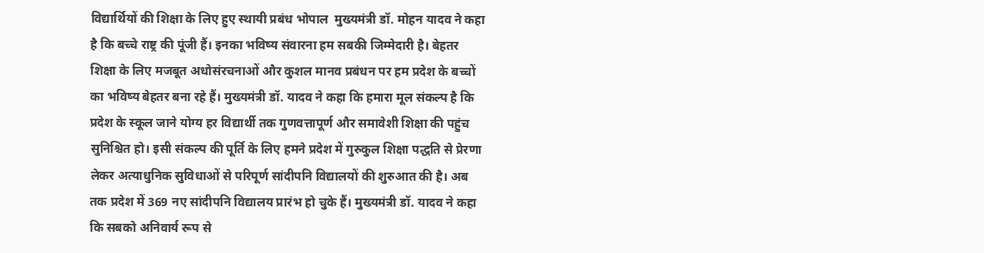विद्यार्थियों की शिक्षा के लिए हुए स्थायी प्रबंध भोपाल  मुख्यमंत्री डॉ. मोहन यादव ने कहा है कि बच्चे राष्ट्र की पूंजी हैं। इनका भविष्य संवारना हम सबकी जिम्मेदारी है। बेहतर शिक्षा के लिए मजबूत अधोसंरचनाओं और कुशल मानव प्रबंधन पर हम प्रदेश के बच्चों का भविष्य बेहतर बना रहे हैं। मुख्यमंत्री डॉ. यादव ने कहा कि हमारा मूल संकल्प है कि प्रदेश के स्कूल जाने योग्य हर विद्यार्थी तक गुणवत्तापूर्ण और समावेशी शिक्षा की पहुंच सुनिश्चित हो। इसी संकल्प की पूर्ति के लिए हमने प्रदेश में गुरुकुल शिक्षा पद्धति से प्रेरणा लेकर अत्याधुनिक सुविधाओं से परिपूर्ण सांदीपनि विद्यालयों की शुरुआत की है। अब तक प्रदेश में 369 नए सांदीपनि विद्यालय प्रारंभ हो चुके हैं। मुख्यमंत्री डॉ. यादव ने कहा कि सबको अनिवार्य रूप से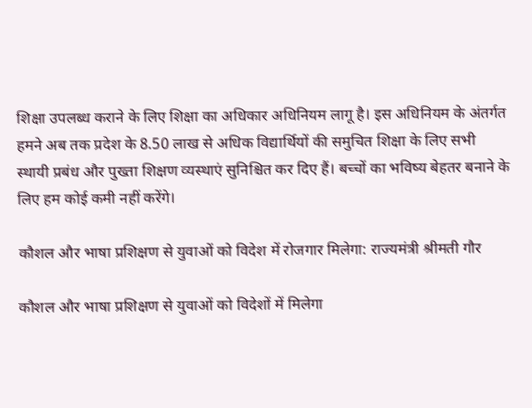शिक्षा उपलब्ध कराने के लिए शिक्षा का अधिकार अधिनियम लागू है। इस अधिनियम के अंतर्गत हमने अब तक प्रदेश के 8.50 लाख से अधिक विद्यार्थियों की समुचित शिक्षा के लिए सभी स्थायी प्रबंध और पुख्ता शिक्षण व्यस्थाएं सुनिश्चित कर दिए हैं। बच्चों का भविष्य बेहतर बनाने के लिए हम कोई कमी नहीं करेंगे।

कौशल और भाषा प्रशिक्षण से युवाओं को विदेश में रोजगार मिलेगा: राज्यमंत्री श्रीमती गौर

कौशल और भाषा प्रशिक्षण से युवाओं को विदेशों में मिलेगा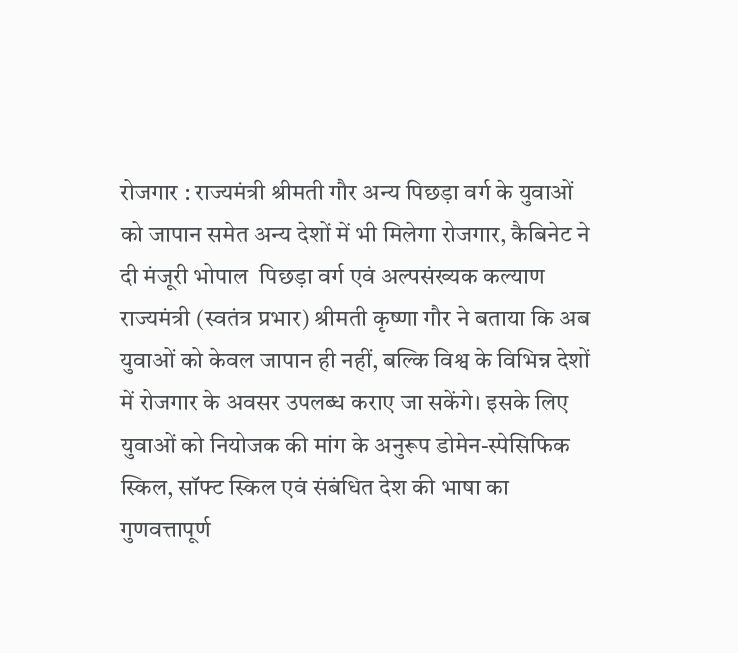रोजगार : राज्यमंत्री श्रीमती गौर अन्य पिछड़ा वर्ग के युवाओं को जापान समेत अन्य देशों में भी मिलेगा रोजगार, कैबिनेट ने दी मंजूरी भोपाल  पिछड़ा वर्ग एवं अल्पसंख्यक कल्याण राज्यमंत्री (स्वतंत्र प्रभार) श्रीमती कृष्णा गौर ने बताया कि अब युवाओं को केवल जापान ही नहीं, बल्कि विश्व के विभिन्न देशों में रोजगार के अवसर उपलब्ध कराए जा सकेंगे। इसके लिए युवाओं को नियोजक की मांग के अनुरूप डोमेन-स्पेसिफिक स्किल, सॉफ्ट स्किल एवं संबंधित देश की भाषा का गुणवत्तापूर्ण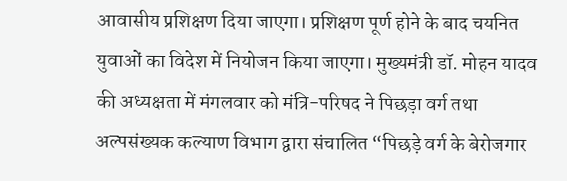आवासीय प्रशिक्षण दिया जाएगा। प्रशिक्षण पूर्ण होने के बाद चयनित युवाओं का विदेश में नियोजन किया जाएगा। मुख्यमंत्री डॉ. मोहन यादव की अध्यक्षता में मंगलवार को मंत्रि-परिषद ने पिछड़ा वर्ग तथा अल्पसंख्यक कल्याण विभाग द्वारा संचालित “पिछड़े वर्ग के बेरोजगार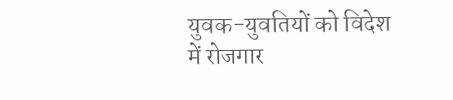युवक-युवतियों को विदेश में रोजगार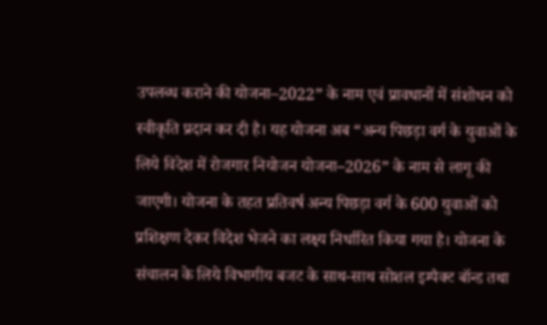उपलब्ध कराने की योजना–2022” के नाम एवं प्रावधानों में संशोधन को स्वीकृति प्रदान कर दी है। यह योजना अब “अन्य पिछड़ा वर्ग के युवाओं के लिये विदेश में रोजगार नियोजन योजना–2026” के नाम से लागू की जाएगी। योजना के तहत प्रतिवर्ष अन्य पिछड़ा वर्ग के 600 युवाओं को प्रशिक्षण देकर विदेश भेजने का लक्ष्य निर्धारित किया गया है। योजना के संचालन के लिये विभागीय बजट के साथ-साथ सोशल इम्पैक्ट बॉन्ड तथा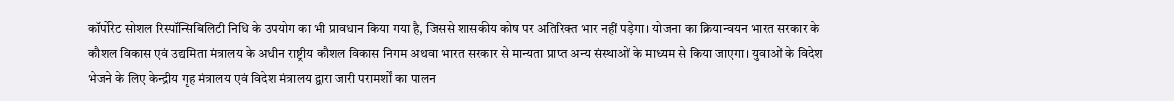कॉर्पोरेट सोशल रिस्पॉन्सिबिलिटी निधि के उपयोग का भी प्रावधान किया गया है, जिससे शासकीय कोष पर अतिरिक्त भार नहीं पड़ेगा। योजना का क्रियान्वयन भारत सरकार के कौशल विकास एवं उद्यमिता मंत्रालय के अधीन राष्ट्रीय कौशल विकास निगम अथवा भारत सरकार से मान्यता प्राप्त अन्य संस्थाओं के माध्यम से किया जाएगा। युवाओं के विदेश भेजने के लिए केन्द्रीय गृह मंत्रालय एवं विदेश मंत्रालय द्वारा जारी परामर्शों का पालन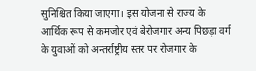सुनिश्चित किया जाएगा। इस योजना से राज्य के आर्थिक रूप से कमजोर एवं बेरोजगार अन्य पिछड़ा वर्ग के युवाओं को अन्तर्राष्ट्रीय स्तर पर रोजगार के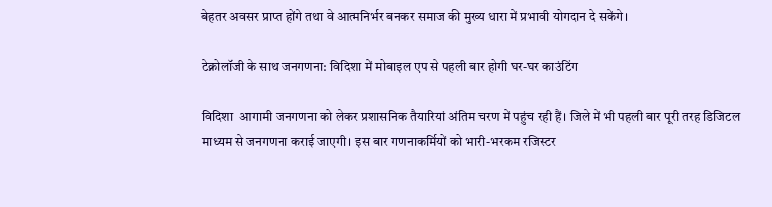बेहतर अवसर प्राप्त होंगे तथा वे आत्मनिर्भर बनकर समाज की मुख्य धारा में प्रभावी योगदान दे सकेंगे।

टेक्नोलॉजी के साथ जनगणना: विदिशा में मोबाइल एप से पहली बार होगी घर-घर काउंटिंग

विदिशा  आगामी जनगणना को लेकर प्रशासनिक तैयारियां अंतिम चरण में पहुंच रही हैं। जिले में भी पहली बार पूरी तरह डिजिटल माध्यम से जनगणना कराई जाएगी। इस बार गणनाकर्मियों को भारी-भरकम रजिस्टर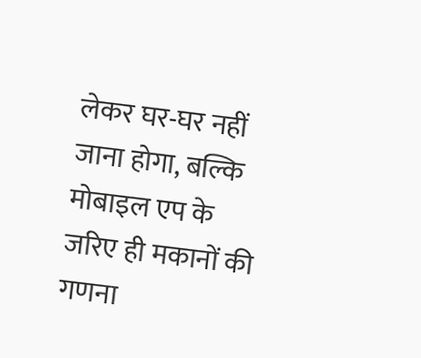लेकर घर-घर नहीं जाना होगा, बल्कि मोबाइल एप के जरिए ही मकानों की गणना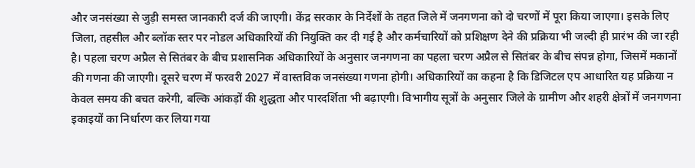और जनसंख्या से जुड़ी समस्त जानकारी दर्ज की जाएगी। केंद्र सरकार के निर्देशों के तहत जिले में जनगणना को दो चरणों में पूरा किया जाएगा। इसके लिए जिला, तहसील और ब्लॉक स्तर पर नोडल अधिकारियों की नियुक्ति कर दी गई है और कर्मचारियों को प्रशिक्षण देने की प्रक्रिया भी जल्दी ही प्रारंभ की जा रही है। पहला चरण अप्रैल से सितंबर के बीच प्रशासनिक अधिकारियों के अनुसार जनगणना का पहला चरण अप्रैल से सितंबर के बीच संपन्न होगा, जिसमें मकानों की गणना की जाएगी। दूसरे चरण में फरवरी 2027 में वास्तविक जनसंख्या गणना होगी। अधिकारियों का कहना है कि डिजिटल एप आधारित यह प्रक्रिया न केवल समय की बचत करेगी, बल्कि आंकड़ों की शुद्धता और पारदर्शिता भी बढ़ाएगी। विभागीय सूत्रों के अनुसार जिले के ग्रामीण और शहरी क्षेत्रों में जनगणना इकाइयों का निर्धारण कर लिया गया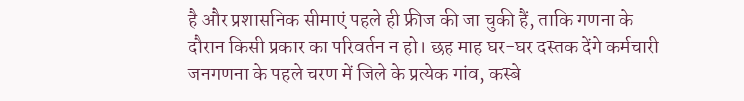है और प्रशासनिक सीमाएं पहले ही फ्रीज की जा चुकी हैं, ताकि गणना के दौरान किसी प्रकार का परिवर्तन न हो। छह माह घर-घर दस्तक देंगे कर्मचारी जनगणना के पहले चरण में जिले के प्रत्येक गांव, कस्बे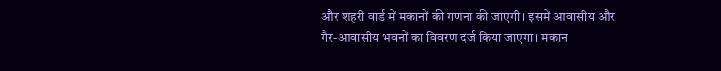और शहरी वार्ड में मकानों की गणना की जाएगी। इसमें आवासीय और गैर-आवासीय भवनों का विवरण दर्ज किया जाएगा। मकान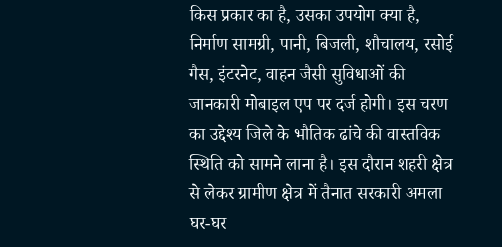किस प्रकार का है, उसका उपयोग क्या है, निर्माण सामग्री, पानी, बिजली, शौचालय, रसोई गैस, इंटरनेट, वाहन जैसी सुविधाओं की जानकारी मोबाइल एप पर दर्ज होगी। इस चरण का उद्देश्य जिले के भौतिक ढांचे की वास्तविक स्थिति को सामने लाना है। इस दौरान शहरी क्षेत्र से लेकर ग्रामीण क्षेत्र में तैनात सरकारी अमला घर-घर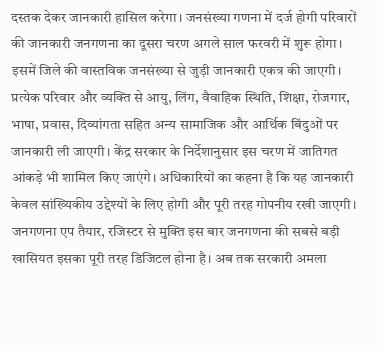दस्तक देकर जानकारी हासिल करेगा। जनसंख्या गणना में दर्ज होगी परिवारों की जानकारी जनगणना का दूसरा चरण अगले साल फरवरी में शुरू होगा। इसमें जिले की वास्तविक जनसंख्या से जुड़ी जानकारी एकत्र की जाएगी। प्रत्येक परिवार और व्यक्ति से आयु, लिंग, वैवाहिक स्थिति, शिक्षा, रोजगार, भाषा, प्रवास, दिव्यांगता सहित अन्य सामाजिक और आर्थिक बिंदुओं पर जानकारी ली जाएगी। केंद्र सरकार के निर्देशानुसार इस चरण में जातिगत आंकड़े भी शामिल किए जाएंगे। अधिकारियों का कहना है कि यह जानकारी केवल सांख्यिकीय उद्देश्यों के लिए होगी और पूरी तरह गोपनीय रखी जाएगी। जनगणना एप तैयार, रजिस्टर से मुक्ति इस बार जनगणना की सबसे बड़ी खासियत इसका पूरी तरह डिजिटल होना है। अब तक सरकारी अमला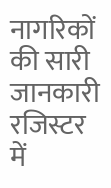नागरिकों की सारी जानकारी रजिस्टर में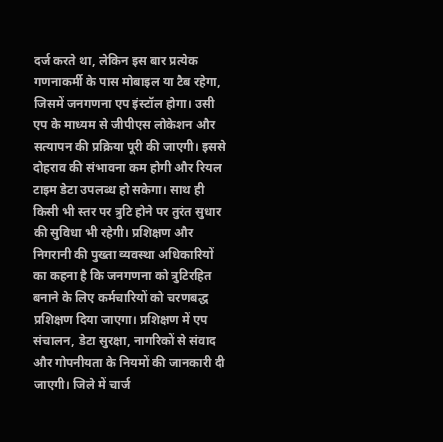दर्ज करते था, लेकिन इस बार प्रत्येक गणनाकर्मी के पास मोबाइल या टैब रहेगा, जिसमें जनगणना एप इंस्टॉल होगा। उसी एप के माध्यम से जीपीएस लोकेशन और सत्यापन की प्रक्रिया पूरी की जाएगी। इससे दोहराव की संभावना कम होगी और रियल टाइम डेटा उपलब्ध हो सकेगा। साथ ही किसी भी स्तर पर त्रुटि होने पर तुरंत सुधार की सुविधा भी रहेगी। प्रशिक्षण और निगरानी की पुख्ता व्यवस्था अधिकारियों का कहना है कि जनगणना को त्रुटिरहित बनाने के लिए कर्मचारियों को चरणबद्ध प्रशिक्षण दिया जाएगा। प्रशिक्षण में एप संचालन, डेटा सुरक्षा, नागरिकों से संवाद और गोपनीयता के नियमों की जानकारी दी जाएगी। जिले में चार्ज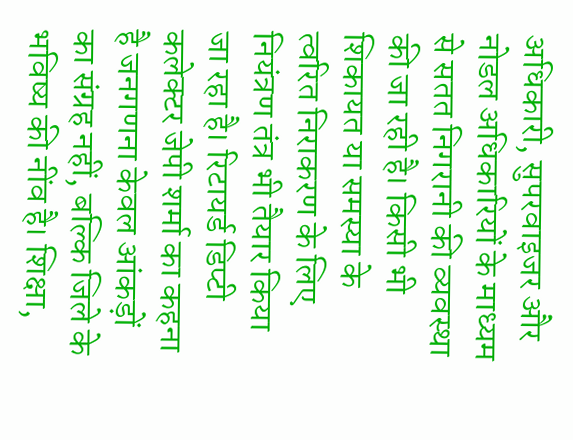अधिकारी, सुपरवाइजर और नोडल अधिकारियों के माध्यम से सतत निगरानी की व्यवस्था की जा रही है। किसी भी शिकायत या समस्या के त्वरित निराकरण के लिए नियंत्रण तंत्र भी तैयार किया जा रहा है। रिटायर्ड डिप्टी कलेक्टर जेपी शर्मा का कहना है जनगणना केवल आंकड़ों का संग्रह नहीं, बल्कि जिले के भविष्य की नींव है। शिक्षा,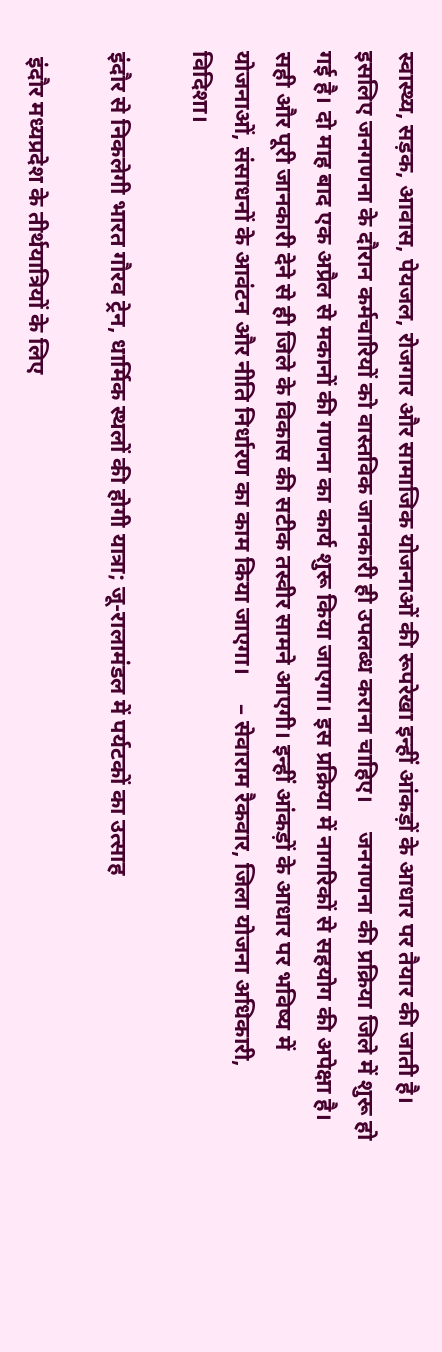स्वास्थ्य, सड़क, आवास, पेयजल, रोजगार और सामाजिक योजनाओं की रूपरेखा इन्हीं आंकड़ों के आधार पर तैयार की जाती है। इसलिए जनगणना के दौरान कर्मचारियों को वास्तविक जानकारी ही उपलब्ध कराना चाहिए।     जनगणना की प्रक्रिया जिले में शुरू हो गई है। दो माह बाद एक अप्रैल से मकानों की गणना का कार्य शुरू किया जाएगा। इस प्रक्रिया में नागरिकों से सहयोग की अपेक्षा है। सही और पूरी जानकारी देने से ही जिले के विकास की सटीक तस्वीर सामने आएगी। इन्हीं आंकड़ों के आधार पर भविष्य में योजनाओं, संसाधनों के आवंटन और नीति निर्धारण का काम किया जाएगा।     – सेवाराम रैकवार, जिला योजना अधिकारी, विदिशा।

इंदौर से निकलेगी भारत गौरव ट्रेन, धार्मिक स्थलों की होगी यात्रा; जू-रालामंडल में पर्यटकों का उत्साह

 इंदौर मध्यप्रदेश के तीर्थयात्रियों के लिए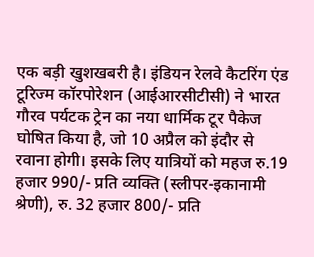एक बड़ी खुशखबरी है। इंडियन रेलवे कैटरिंग एंड टूरिज्म कॉरपोरेशन (आईआरसीटीसी) ने भारत गौरव पर्यटक ट्रेन का नया धार्मिक टूर पैकेज घोषित किया है, जो 10 अप्रैल को इंदौर से रवाना होगी। इसके लिए यात्रियों को महज रु.19 हजार 990/- प्रति व्यक्ति (स्लीपर-इकानामी श्रेणी), रु. 32 हजार 800/- प्रति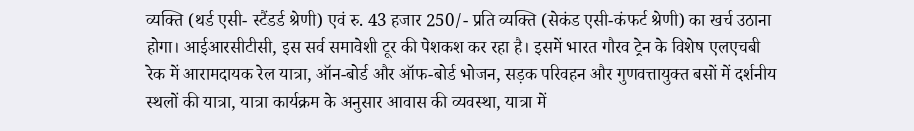व्यक्ति (थर्ड एसी- स्टैंडर्ड श्रेणी) एवं रु. 43 हजार 250/- प्रति व्यक्ति (सेकंड एसी-कंफर्ट श्रेणी) का खर्च उठाना होगा। आईआरसीटीसी, इस सर्व समावेशी टूर की पेशकश कर रहा है। इसमें भारत गौरव ट्रेन के विशेष एलएचबी रेक में आरामदायक रेल यात्रा, ऑन-बोर्ड और ऑफ-बोर्ड भोजन, सड़क परिवहन और गुणवत्तायुक्त बसों में दर्शनीय स्थलों की यात्रा, यात्रा कार्यक्रम के अनुसार आवास की व्यवस्था, यात्रा में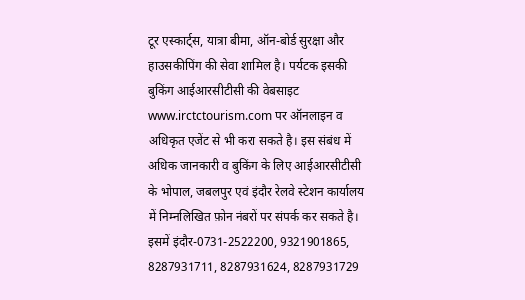टूर एस्कार्ट्स, यात्रा बीमा, ऑन-बोर्ड सुरक्षा और हाउसकीपिंग की सेवा शामिल है। पर्यटक इसकी बुकिंग आईआरसीटीसी की वेबसाइट www.irctctourism.com पर ऑनलाइन व अधिकृत एजेंट से भी करा सकते है। इस संबंध में अधिक जानकारी व बुकिंग के लिए आईआरसीटीसी के भोपाल, जबलपुर एवं इंदौर रेलवे स्टेशन कार्यालय में निम्नलिखित फ़ोन नंबरों पर संपर्क कर सकते है। इसमें इंदौर-0731-2522200, 9321901865, 8287931711, 8287931624, 8287931729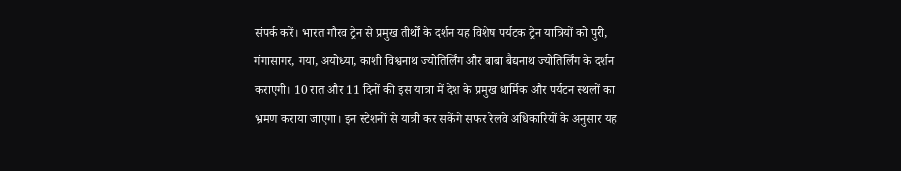संपर्क करें। भारत गौरव ट्रेन से प्रमुख तीर्थों के दर्शन यह विशेष पर्यटक ट्रेन यात्रियों को पुरी, गंगासागर, गया, अयोध्या, काशी विश्वनाथ ज्योतिर्लिंग और बाबा बैद्यनाथ ज्योतिर्लिंग के दर्शन कराएगी। 10 रात और 11 दिनों की इस यात्रा में देश के प्रमुख धार्मिक और पर्यटन स्थलों का भ्रमण कराया जाएगा। इन स्टेशनों से यात्री कर सकेंगे सफर रेलवे अधिकारियों के अनुसार यह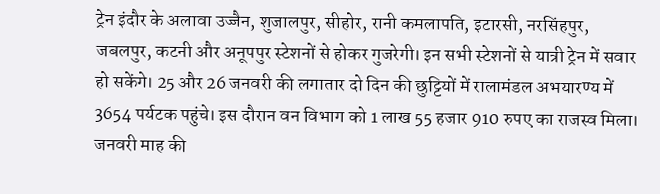ट्रेन इंदौर के अलावा उज्जैन, शुजालपुर, सीहोर, रानी कमलापति, इटारसी, नरसिंहपुर, जबलपुर, कटनी और अनूपपुर स्टेशनों से होकर गुजरेगी। इन सभी स्टेशनों से यात्री ट्रेन में सवार हो सकेंगे। 25 और 26 जनवरी की लगातार दो दिन की छुट्टियों में रालामंडल अभयारण्य में 3654 पर्यटक पहुंचे। इस दौरान वन विभाग को 1 लाख 55 हजार 910 रुपए का राजस्व मिला। जनवरी माह की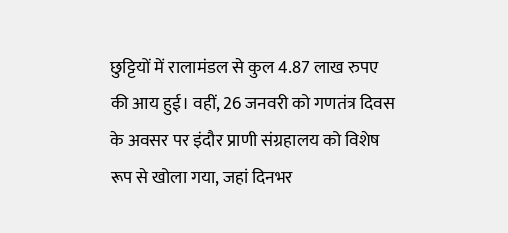छुट्टियों में रालामंडल से कुल 4.87 लाख रुपए की आय हुई। वहीं, 26 जनवरी को गणतंत्र दिवस के अवसर पर इंदौर प्राणी संग्रहालय को विशेष रूप से खोला गया, जहां दिनभर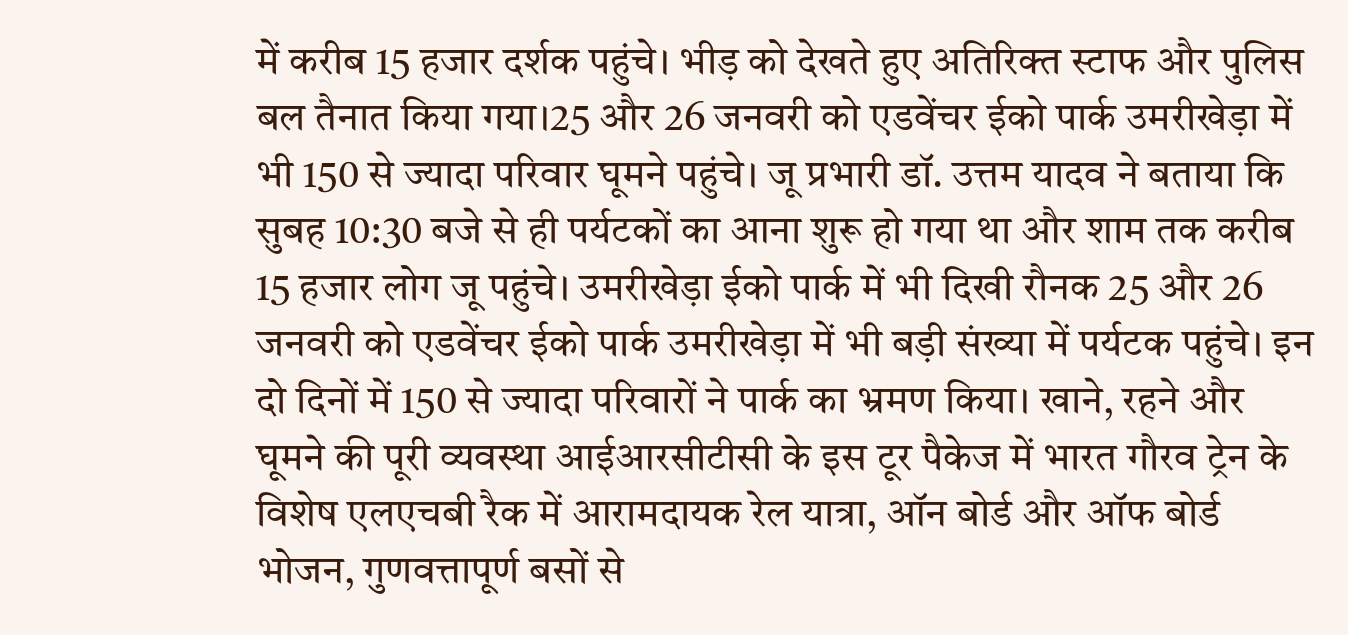में करीब 15 हजार दर्शक पहुंचे। भीड़ को देखते हुए अतिरिक्त स्टाफ और पुलिस बल तैनात किया गया।25 और 26 जनवरी को एडवेंचर ईको पार्क उमरीखेड़ा में भी 150 से ज्यादा परिवार घूमने पहुंचे। जू प्रभारी डॉ. उत्तम यादव ने बताया कि सुबह 10:30 बजे से ही पर्यटकों का आना शुरू हो गया था और शाम तक करीब 15 हजार लोग जू पहुंचे। उमरीखेड़ा ईको पार्क में भी दिखी रौनक 25 और 26 जनवरी को एडवेंचर ईको पार्क उमरीखेड़ा में भी बड़ी संख्या में पर्यटक पहुंचे। इन दो दिनों में 150 से ज्यादा परिवारों ने पार्क का भ्रमण किया। खाने, रहने और घूमने की पूरी व्यवस्था आईआरसीटीसी के इस टूर पैकेज में भारत गौरव ट्रेन के विशेष एलएचबी रैक में आरामदायक रेल यात्रा, ऑन बोर्ड और ऑफ बोर्ड भोजन, गुणवत्तापूर्ण बसों से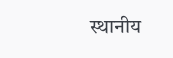स्थानीय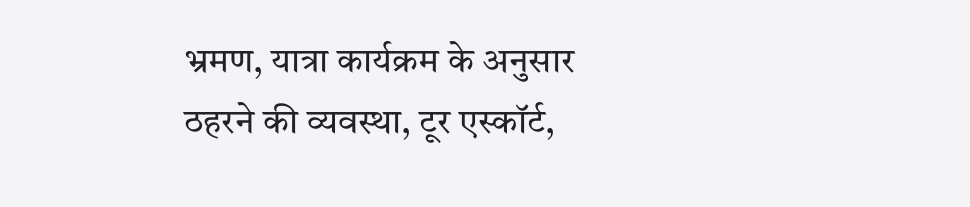भ्रमण, यात्रा कार्यक्रम के अनुसार ठहरने की व्यवस्था, टूर एस्कॉर्ट,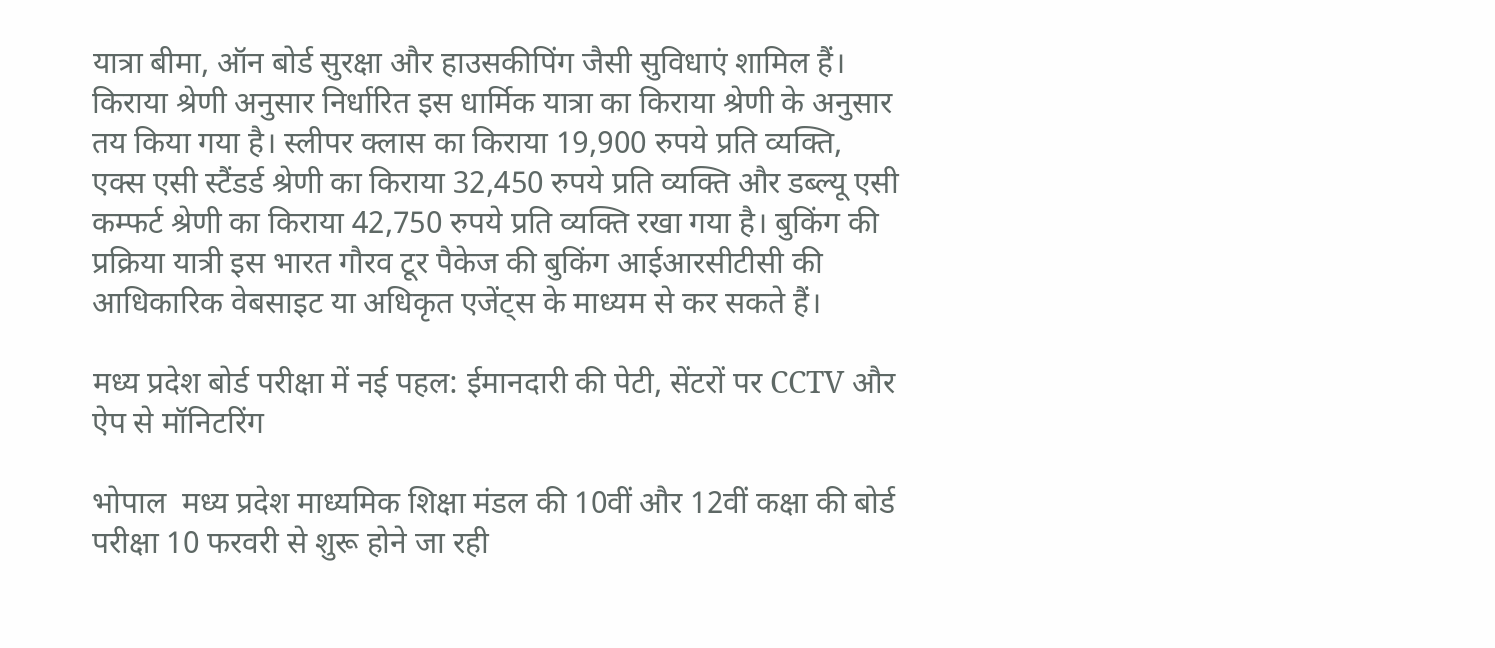यात्रा बीमा, ऑन बोर्ड सुरक्षा और हाउसकीपिंग जैसी सुविधाएं शामिल हैं। किराया श्रेणी अनुसार निर्धारित इस धार्मिक यात्रा का किराया श्रेणी के अनुसार तय किया गया है। स्लीपर क्लास का किराया 19,900 रुपये प्रति व्यक्ति, एक्स एसी स्टैंडर्ड श्रेणी का किराया 32,450 रुपये प्रति व्यक्ति और डब्ल्यू एसी कम्फर्ट श्रेणी का किराया 42,750 रुपये प्रति व्यक्ति रखा गया है। बुकिंग की प्रक्रिया यात्री इस भारत गौरव टूर पैकेज की बुकिंग आईआरसीटीसी की आधिकारिक वेबसाइट या अधिकृत एजेंट्स के माध्यम से कर सकते हैं।

मध्य प्रदेश बोर्ड परीक्षा में नई पहल: ईमानदारी की पेटी, सेंटरों पर CCTV और ऐप से मॉनिटरिंग

भोपाल  मध्य प्रदेश माध्यमिक शिक्षा मंडल की 10वीं और 12वीं कक्षा की बोर्ड परीक्षा 10 फरवरी से शुरू होने जा रही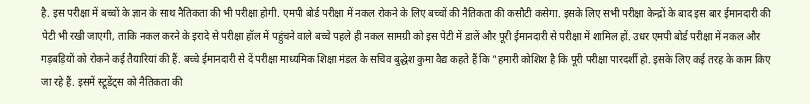है. इस परीक्षा में बच्चों के ज्ञान के साथ नैतिकता की भी परीक्षा होगी. एमपी बोर्ड परीक्षा में नकल रोकने के लिए बच्चों की नैतिकता की कसौटी कसेगा. इसके लिए सभी परीक्षा केन्द्रों के बाद इस बार ईमानदारी की पेटी भी रखी जाएगी, ताकि नकल करने के इरादे से परीक्षा हॉल में पहुंचने वाले बच्चे पहले ही नकल सामग्री को इस पेटी में डालें और पूरी ईमानदारी से परीक्षा में शामिल हों. उधर एमपी बोर्ड परीक्षा में नकल और गड़बड़ियों को रोकने कई तैयारियां की हैं. बच्चे ईमानदारी से दें परीक्षा माध्यमिक शिक्षा मंडल के सचिव बुद्धेश कुमा वैद्य कहते हैं कि "हमारी कोशिश है कि पूरी परीक्षा पारदर्शी हो. इसके लिए कई तरह के काम किए जा रहे हैं. इसमें स्टूडेंट्स को नैतिकता की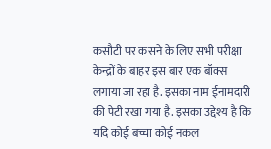कसौटी पर कसने के लिए सभी परीक्षा केन्द्रों के बाहर इस बार एक बॉक्स लगाया जा रहा है. इसका नाम ईनामदारी की पेटी रखा गया है. इसका उद्देश्य है कि यदि कोई बच्चा कोई नकल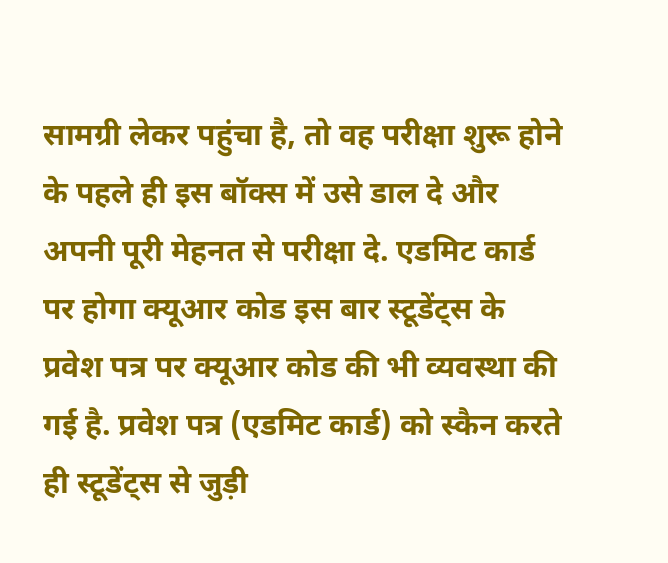सामग्री लेकर पहुंचा है, तो वह परीक्षा शुरू होने के पहले ही इस बॉक्स में उसे डाल दे और अपनी पूरी मेहनत से परीक्षा दे. एडमिट कार्ड पर होगा क्यूआर कोड इस बार स्टूडेंट्स के प्रवेश पत्र पर क्यूआर कोड की भी व्यवस्था की गई है. प्रवेश पत्र (एडमिट कार्ड) को स्कैन करते ही स्टूडेंट्स से जुड़ी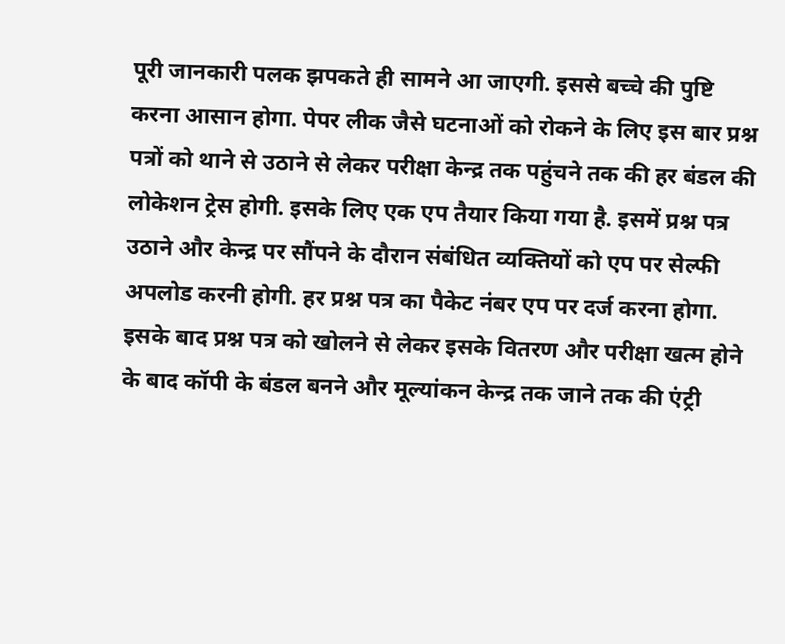पूरी जानकारी पलक झपकते ही सामने आ जाएगी. इससे बच्चे की पुष्टि करना आसान होगा. पेपर लीक जैसे घटनाओं को रोकने के लिए इस बार प्रश्न पत्रों को थाने से उठाने से लेकर परीक्षा केन्द्र तक पहुंचने तक की हर बंडल की लोकेशन ट्रेस होगी. इसके लिए एक एप तैयार किया गया है. इसमें प्रश्न पत्र उठाने और केन्द्र पर सौंपने के दौरान संबंधित व्यक्तियों को एप पर सेल्फी अपलोड करनी होगी. हर प्रश्न पत्र का पैकेट नंबर एप पर दर्ज करना होगा. इसके बाद प्रश्न पत्र को खोलने से लेकर इसके वितरण और परीक्षा खत्म होने के बाद कॉपी के बंडल बनने और मूल्यांकन केन्द्र तक जाने तक की एंट्री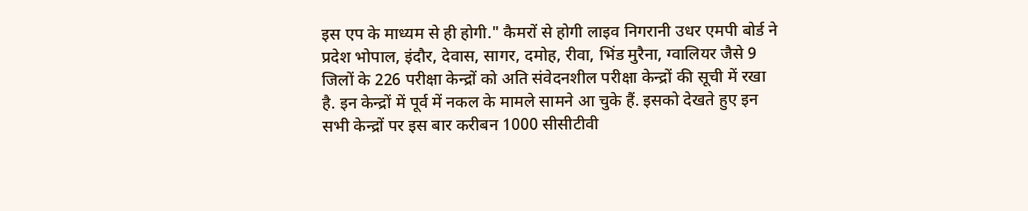इस एप के माध्यम से ही होगी." कैमरों से होगी लाइव निगरानी उधर एमपी बोर्ड ने प्रदेश भोपाल, इंदौर, देवास, सागर, दमोह, रीवा, भिंड मुरैना, ग्वालियर जैसे 9 जिलों के 226 परीक्षा केन्द्रों को अति संवेदनशील परीक्षा केन्द्रों की सूची में रखा है. इन केन्द्रों में पूर्व में नकल के मामले सामने आ चुके हैं. इसको देखते हुए इन सभी केन्द्रों पर इस बार करीबन 1000 सीसीटीवी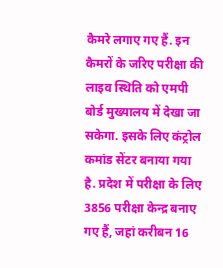कैमरे लगाए गए हैं. इन कैमरों के जरिए परीक्षा की लाइव स्थिति को एमपी बोर्ड मुख्यालय में देखा जा सकेगा. इसके लिए कंट्रोल कमांड सेंटर बनाया गया है. प्रदेश में परीक्षा के लिए 3856 परीक्षा केन्द्र बनाए गए हैं, जहां करीबन 16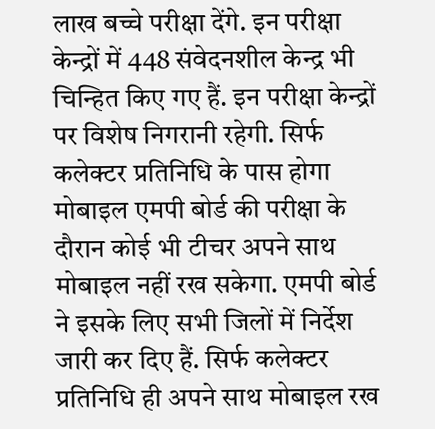लाख बच्चे परीक्षा देंगे. इन परीक्षा केन्द्रों में 448 संवेदनशील केन्द्र भी चिन्हित किए गए हैं. इन परीक्षा केन्द्रों पर विशेष निगरानी रहेगी. सिर्फ कलेक्टर प्रतिनिधि के पास होगा मोबाइल एमपी बोर्ड की परीक्षा के दौरान कोई भी टीचर अपने साथ मोबाइल नहीं रख सकेगा. एमपी बोर्ड ने इसके लिए सभी जिलों में निर्देश जारी कर दिए हैं. सिर्फ कलेक्टर प्रतिनिधि ही अपने साथ मोबाइल रख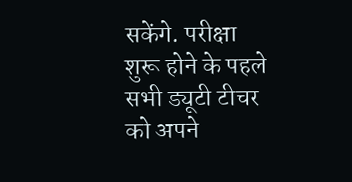सकेंगे. परीक्षा शुरू होने के पहले सभी ड्यूटी टीचर को अपने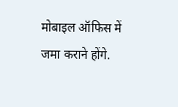मोबाइल ऑफिस में जमा कराने होंगे.